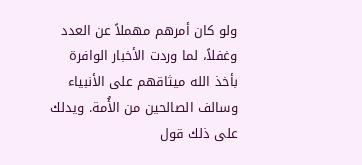ولو كان أمرهم مهملاً عن العدد وغفلاً، لما وردت الأخبار الوافرة بأخذ الله ميثاقهم على الأنبياء وسالف الصالحين من الأُمة. ويدلك على ذلك قول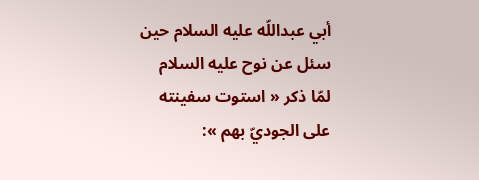أبي عبداللّه عليه السلام حين سئل عن نوح عليه السلام لمّا ذكر « استوت سفينته على الجوديّ بهم »: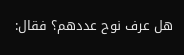هل عرف نوح عددهم؟ فقال: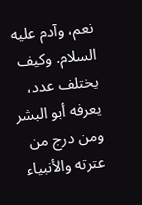نعم، وآدم عليه السلام. وكيف يختلف عدد، يعرفه أبو البشر ومن درج من عترته والأنبياء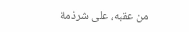من عقبه، على شرذمة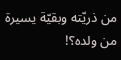من ذريّته وبقيّة يسيرة من ولده؟!